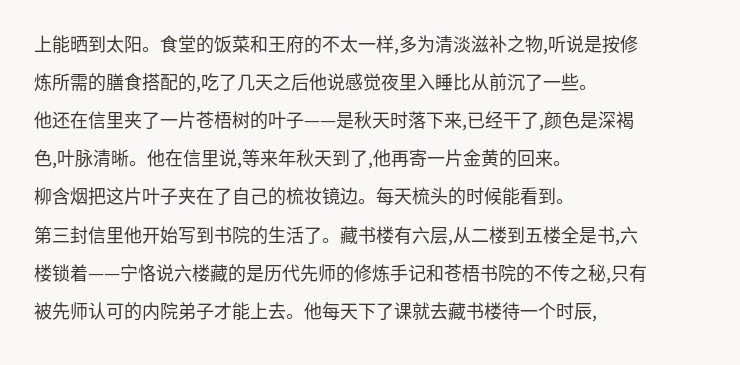上能晒到太阳。食堂的饭菜和王府的不太一样,多为清淡滋补之物,听说是按修炼所需的膳食搭配的,吃了几天之后他说感觉夜里入睡比从前沉了一些。
他还在信里夹了一片苍梧树的叶子——是秋天时落下来,已经干了,颜色是深褐色,叶脉清晰。他在信里说,等来年秋天到了,他再寄一片金黄的回来。
柳含烟把这片叶子夹在了自己的梳妆镜边。每天梳头的时候能看到。
第三封信里他开始写到书院的生活了。藏书楼有六层,从二楼到五楼全是书,六楼锁着——宁恪说六楼藏的是历代先师的修炼手记和苍梧书院的不传之秘,只有被先师认可的内院弟子才能上去。他每天下了课就去藏书楼待一个时辰,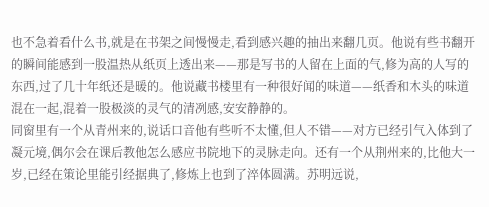也不急着看什么书,就是在书架之间慢慢走,看到感兴趣的抽出来翻几页。他说有些书翻开的瞬间能感到一股温热从纸页上透出来——那是写书的人留在上面的气,修为高的人写的东西,过了几十年纸还是暖的。他说藏书楼里有一种很好闻的味道——纸香和木头的味道混在一起,混着一股极淡的灵气的清冽感,安安静静的。
同窗里有一个从青州来的,说话口音他有些听不太懂,但人不错——对方已经引气入体到了凝元境,偶尔会在课后教他怎么感应书院地下的灵脉走向。还有一个从荆州来的,比他大一岁,已经在策论里能引经据典了,修炼上也到了淬体圆满。苏明远说,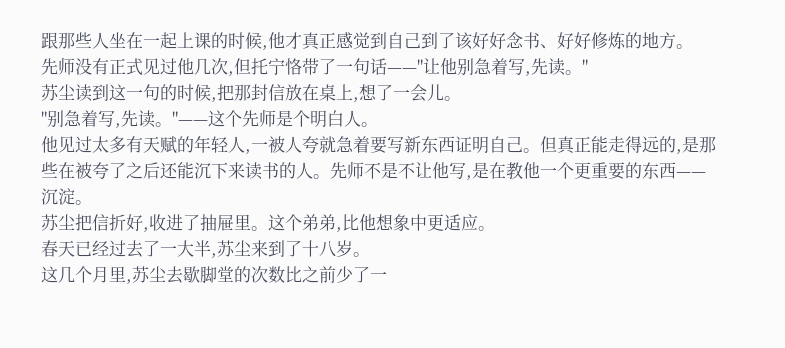跟那些人坐在一起上课的时候,他才真正感觉到自己到了该好好念书、好好修炼的地方。
先师没有正式见过他几次,但托宁恪带了一句话——"让他别急着写,先读。"
苏尘读到这一句的时候,把那封信放在桌上,想了一会儿。
"别急着写,先读。"——这个先师是个明白人。
他见过太多有天赋的年轻人,一被人夸就急着要写新东西证明自己。但真正能走得远的,是那些在被夸了之后还能沉下来读书的人。先师不是不让他写,是在教他一个更重要的东西——沉淀。
苏尘把信折好,收进了抽屉里。这个弟弟,比他想象中更适应。
春天已经过去了一大半,苏尘来到了十八岁。
这几个月里,苏尘去歇脚堂的次数比之前少了一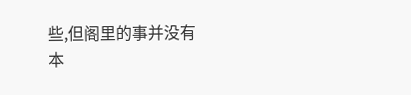些,但阁里的事并没有
本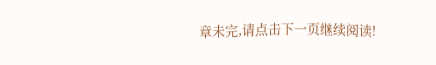章未完,请点击下一页继续阅读!